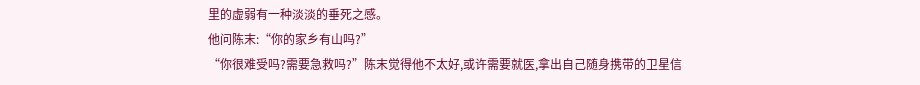里的虚弱有一种淡淡的垂死之感。
他问陈末:“你的家乡有山吗?”
“你很难受吗?需要急救吗?”陈末觉得他不太好,或许需要就医,拿出自己随身携带的卫星信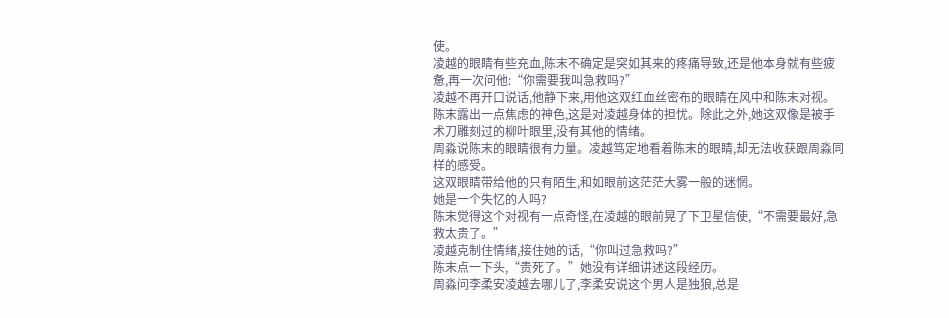使。
凌越的眼睛有些充血,陈末不确定是突如其来的疼痛导致,还是他本身就有些疲惫,再一次问他:“你需要我叫急救吗?”
凌越不再开口说话,他静下来,用他这双红血丝密布的眼睛在风中和陈末对视。
陈末露出一点焦虑的神色,这是对凌越身体的担忧。除此之外,她这双像是被手术刀雕刻过的柳叶眼里,没有其他的情绪。
周淼说陈末的眼睛很有力量。凌越笃定地看着陈末的眼睛,却无法收获跟周淼同样的感受。
这双眼睛带给他的只有陌生,和如眼前这茫茫大雾一般的迷惘。
她是一个失忆的人吗?
陈末觉得这个对视有一点奇怪,在凌越的眼前晃了下卫星信使,“不需要最好,急救太贵了。”
凌越克制住情绪,接住她的话,“你叫过急救吗?”
陈末点一下头,“贵死了。”她没有详细讲述这段经历。
周淼问李柔安凌越去哪儿了,李柔安说这个男人是独狼,总是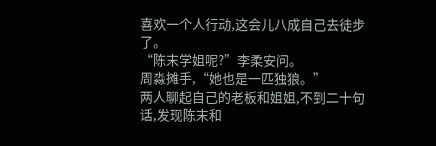喜欢一个人行动,这会儿八成自己去徒步了。
“陈末学姐呢?”李柔安问。
周淼摊手,“她也是一匹独狼。”
两人聊起自己的老板和姐姐,不到二十句话,发现陈末和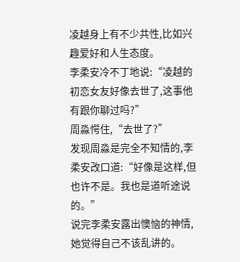凌越身上有不少共性,比如兴趣爱好和人生态度。
李柔安冷不丁地说:“凌越的初恋女友好像去世了,这事他有跟你聊过吗?”
周淼愕住,“去世了?”
发现周淼是完全不知情的,李柔安改口道:“好像是这样,但也许不是。我也是道听途说的。”
说完李柔安露出懊恼的神情,她觉得自己不该乱讲的。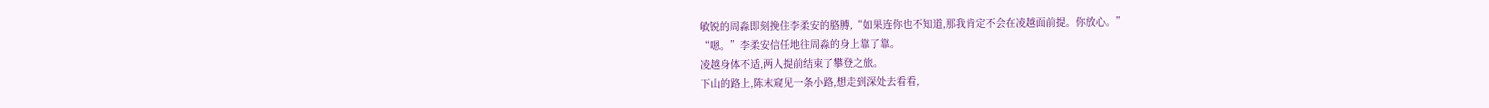敏锐的周淼即刻挽住李柔安的胳膊,“如果连你也不知道,那我肯定不会在凌越面前提。你放心。”
“嗯。”李柔安信任地往周淼的身上靠了靠。
凌越身体不适,两人提前结束了攀登之旅。
下山的路上,陈末窥见一条小路,想走到深处去看看,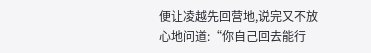便让凌越先回营地,说完又不放心地问道:“你自己回去能行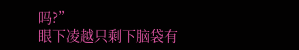吗?”
眼下凌越只剩下脑袋有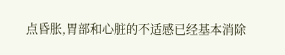点昏胀,胃部和心脏的不适感已经基本消除